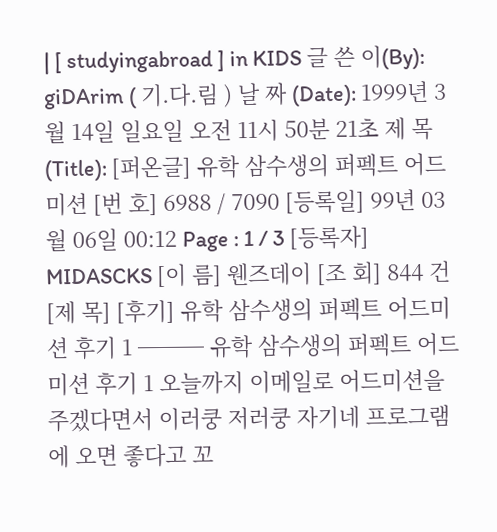| [ studyingabroad ] in KIDS 글 쓴 이(By): giDArim ( 기.다.림 ) 날 짜 (Date): 1999년 3월 14일 일요일 오전 11시 50분 21초 제 목(Title): [퍼온글] 유학 삼수생의 퍼펙트 어드미션 [번 호] 6988 / 7090 [등록일] 99년 03월 06일 00:12 Page : 1 / 3 [등록자] MIDASCKS [이 름] 웬즈데이 [조 회] 844 건 [제 목] [후기] 유학 삼수생의 퍼펙트 어드미션 후기 1 ─── 유학 삼수생의 퍼펙트 어드미션 후기 1 오늘까지 이메일로 어드미션을 주겠다면서 이러쿵 저러쿵 자기네 프로그램에 오면 좋다고 꼬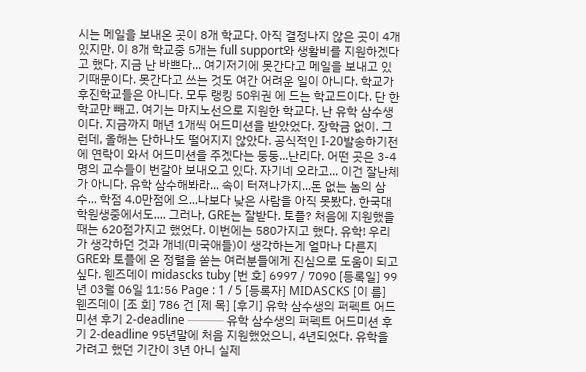시는 메일을 보내온 곳이 8개 학교다. 아직 결정나지 않은 곳이 4개 있지만. 이 8개 학교중 5개는 full support와 생활비를 지원하겠다고 했다. 지금 난 바쁘다... 여기저기에 못간다고 메일을 보내고 있기때문이다. 못간다고 쓰는 것도 여간 어려운 일이 아니다. 학교가 후진학교들은 아니다. 모두 랭킹 50위권 에 드는 학교드이다. 단 한 학교만 빼고. 여기는 마지노선으로 지원한 학교다. 난 유학 삼수생이다. 지금까지 매년 1개씩 어드미션을 받았었다. 장학금 없이. 그런데, 올해는 단하나도 떨어지지 않았다. 공식적인 I-20발송하기전에 연락이 와서 어드미션을 주겠다는 둥둥...난리다. 어떤 곳은 3-4명의 교수들이 번갈아 보내오고 있다. 자기네 오라고... 이건 잘난체가 아니다. 유학 삼수해봐라... 속이 터져나가지...돈 없는 놈의 삼수... 학점 4.0만점에 으...나보다 낮은 사람을 아직 못봤다. 한국대학원생중에서도.... 그러나, GRE는 잘받다. 토플? 처음에 지원했을 때는 620점가지고 했었다. 이번에는 580가지고 했다. 유학! 우리가 생각하던 것과 개네(미국애들)이 생각하는게 얼마나 다른지 GRE와 토플에 온 정렬을 쏟는 여러분들에게 진심으로 도움이 되고 싶다. 웬즈데이 midascks tuby [번 호] 6997 / 7090 [등록일] 99년 03월 06일 11:56 Page : 1 / 5 [등록자] MIDASCKS [이 름] 웬즈데이 [조 회] 786 건 [제 목] [후기] 유학 삼수생의 퍼펙트 어드미션 후기 2-deadline ─── 유학 삼수생의 퍼펙트 어드미션 후기 2-deadline 95년말에 처음 지원했었으니, 4년되었다. 유학을 가려고 했던 기간이 3년 아니 실제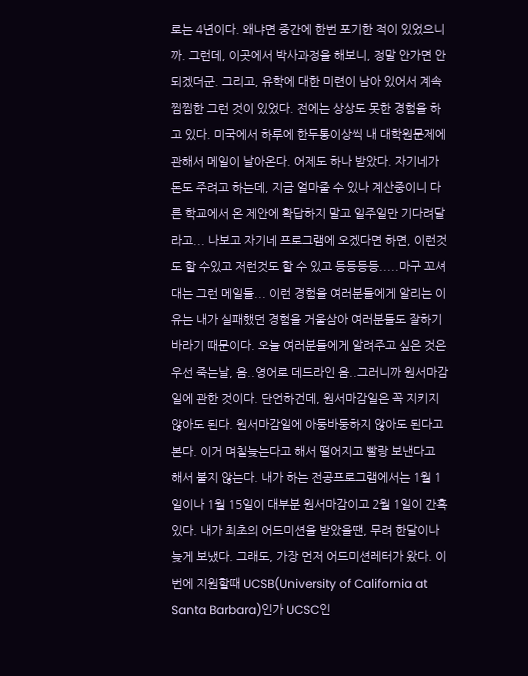로는 4년이다. 왜냐면 중간에 한번 포기한 적이 있었으니까. 그런데, 이곳에서 박사과정을 해보니, 정말 안가면 안되겠더군. 그리고, 유학에 대한 미련이 남아 있어서 계속 찜찜한 그런 것이 있었다. 전에는 상상도 못한 경험을 하고 있다. 미국에서 하루에 한두통이상씩 내 대학원문제에 관해서 메일이 날아온다. 어제도 하나 받았다. 자기네가 돈도 주려고 하는데, 지금 얼마줄 수 있나 계산중이니 다른 학교에서 온 제안에 확답하지 말고 일주일만 기다려달라고... 나보고 자기네 프로그램에 오겠다면 하면, 이런것도 할 수있고 저런것도 할 수 있고 등등등등.....마구 꼬셔대는 그런 메일들... 이런 경험을 여러분들에게 알리는 이유는 내가 실패했던 경험을 거울삼아 여러분들도 잘하기 바라기 때문이다. 오늘 여러분들에게 알려주고 싶은 것은 우선 죽는날, 음..영어로 데드라인 음..그러니까 원서마감일에 관한 것이다. 단언하건데, 원서마감일은 꼭 지키지 않아도 된다. 원서마감일에 아둥바둥하지 않아도 된다고 본다. 이거 며칠늦는다고 해서 떨어지고 빨랑 보낸다고 해서 붙지 않는다. 내가 하는 전공프로그램에서는 1월 1일이나 1월 15일이 대부분 원서마감이고 2월 1일이 간혹있다. 내가 최초의 어드미션을 받았을땐, 무려 한달이나 늦게 보냈다. 그래도, 가장 먼저 어드미션레터가 왔다. 이번에 지원할때 UCSB(University of California at Santa Barbara)인가 UCSC인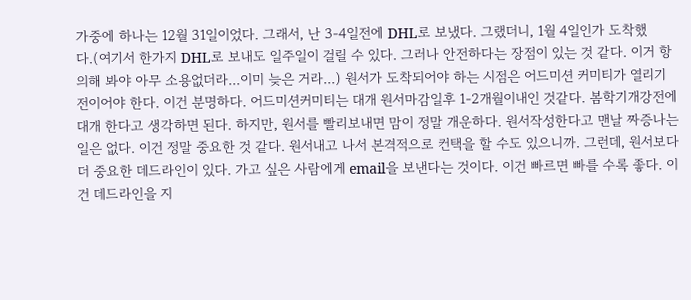가중에 하나는 12월 31일이었다. 그래서, 난 3-4일전에 DHL로 보냈다. 그랬더니, 1월 4일인가 도착했다.(여기서 한가지 DHL로 보내도 일주일이 걸릴 수 있다. 그러나 안전하다는 장점이 있는 것 같다. 이거 항의해 봐야 아무 소용없더라...이미 늦은 거라...) 원서가 도착되어야 하는 시점은 어드미션 커미티가 열리기 전이어야 한다. 이건 분명하다. 어드미션커미티는 대개 원서마감일후 1-2개월이내인 것같다. 봄학기개강전에 대개 한다고 생각하면 된다. 하지만, 원서를 빨리보내면 맘이 정말 개운하다. 원서작성한다고 맨날 짜증나는 일은 없다. 이건 정말 중요한 것 같다. 원서내고 나서 본격적으로 컨택을 할 수도 있으니까. 그런데, 원서보다 더 중요한 데드라인이 있다. 가고 싶은 사람에게 email을 보낸다는 것이다. 이건 빠르면 빠를 수록 좋다. 이건 데드라인을 지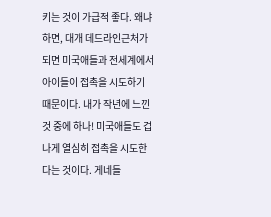키는 것이 가급적 좋다. 왜냐하면, 대개 데드라인근처가 되면 미국애들과 전세계에서 아이들이 접촉을 시도하기 때문이다. 내가 작년에 느낀 것 중에 하나! 미국애들도 겁나게 열심히 접촉을 시도한다는 것이다. 게네들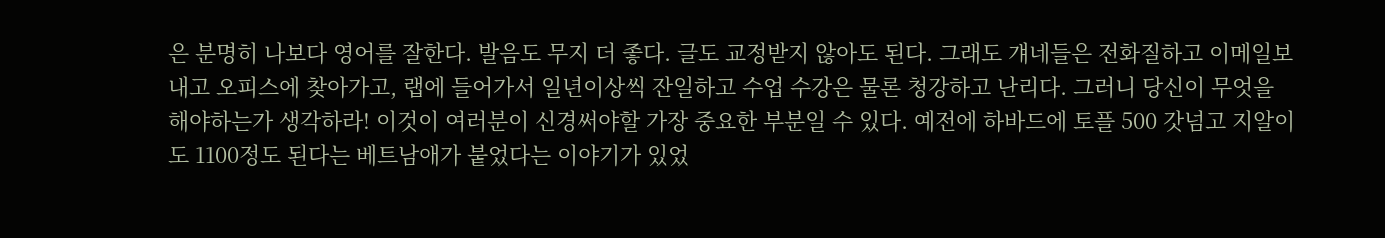은 분명히 나보다 영어를 잘한다. 발음도 무지 더 좋다. 글도 교정받지 않아도 된다. 그래도 걔네들은 전화질하고 이메일보내고 오피스에 찾아가고, 랩에 들어가서 일년이상씩 잔일하고 수업 수강은 물론 청강하고 난리다. 그러니 당신이 무엇을 해야하는가 생각하라! 이것이 여러분이 신경써야할 가장 중요한 부분일 수 있다. 예전에 하바드에 토플 500 갓넘고 지알이도 1100정도 된다는 베트남애가 붙었다는 이야기가 있었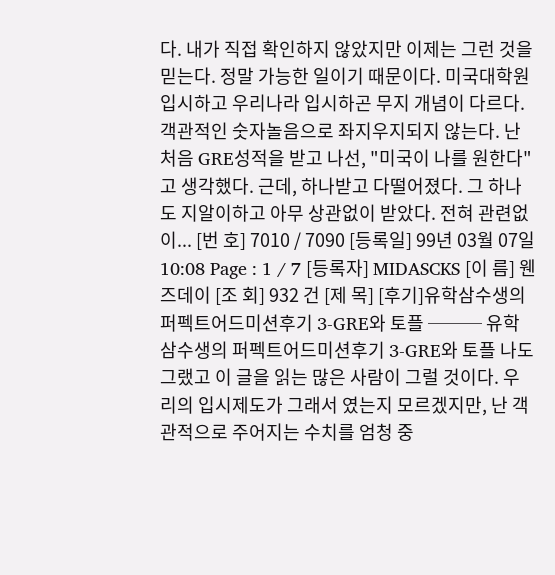다. 내가 직접 확인하지 않았지만 이제는 그런 것을 믿는다. 정말 가능한 일이기 때문이다. 미국대학원입시하고 우리나라 입시하곤 무지 개념이 다르다. 객관적인 숫자놀음으로 좌지우지되지 않는다. 난 처음 GRE성적을 받고 나선, "미국이 나를 원한다"고 생각했다. 근데, 하나받고 다떨어졌다. 그 하나도 지알이하고 아무 상관없이 받았다. 전혀 관련없이... [번 호] 7010 / 7090 [등록일] 99년 03월 07일 10:08 Page : 1 / 7 [등록자] MIDASCKS [이 름] 웬즈데이 [조 회] 932 건 [제 목] [후기]유학삼수생의 퍼펙트어드미션후기 3-GRE와 토플 ─── 유학삼수생의 퍼펙트어드미션후기 3-GRE와 토플 나도 그랬고 이 글을 읽는 많은 사람이 그럴 것이다. 우리의 입시제도가 그래서 였는지 모르겠지만, 난 객관적으로 주어지는 수치를 엄청 중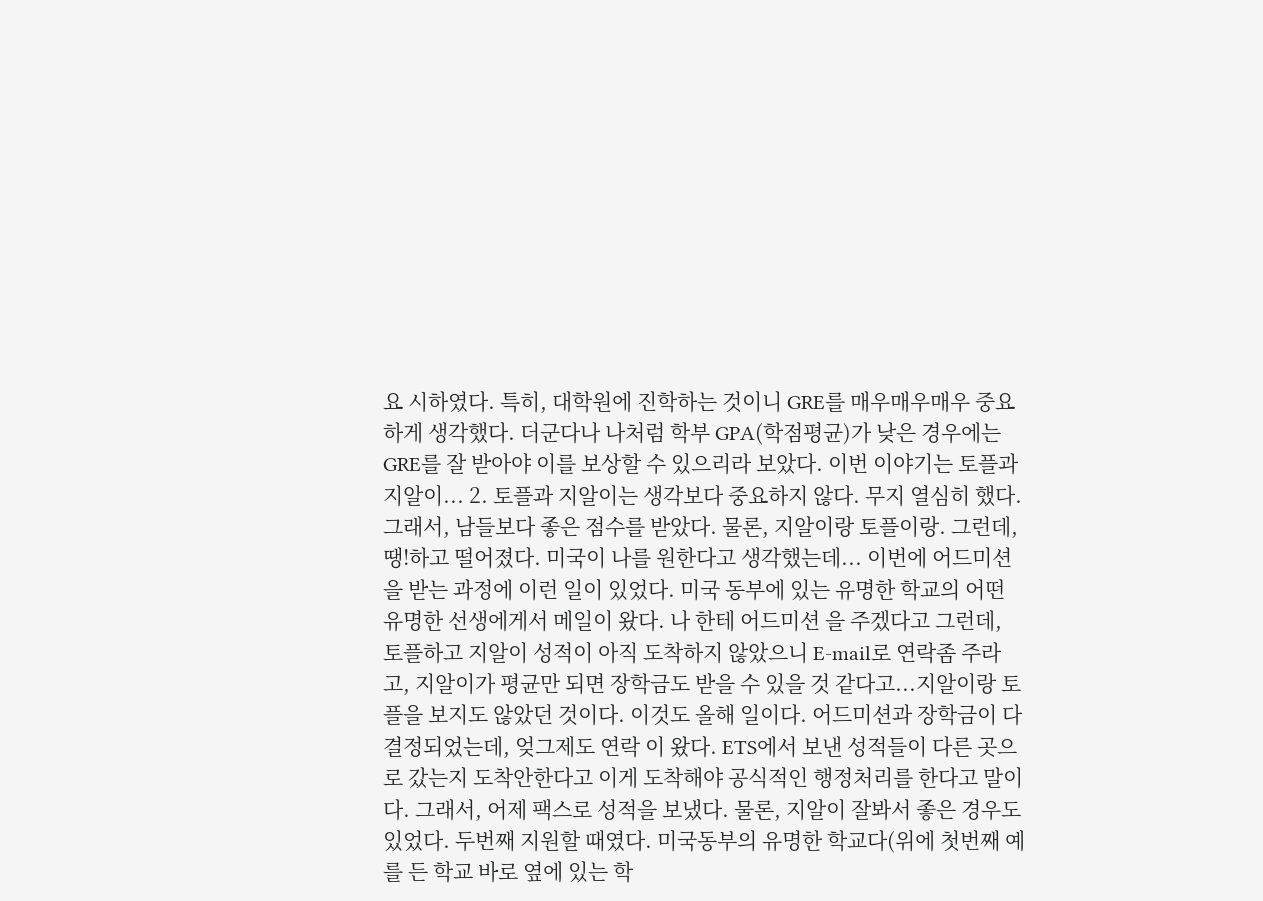요 시하였다. 특히, 대학원에 진학하는 것이니 GRE를 매우매우매우 중요 하게 생각했다. 더군다나 나처럼 학부 GPA(학점평균)가 낮은 경우에는 GRE를 잘 받아야 이를 보상할 수 있으리라 보았다. 이번 이야기는 토플과 지알이... 2. 토플과 지알이는 생각보다 중요하지 않다. 무지 열심히 했다. 그래서, 남들보다 좋은 점수를 받았다. 물론, 지알이랑 토플이랑. 그런데, 땡!하고 떨어졌다. 미국이 나를 원한다고 생각했는데... 이번에 어드미션을 받는 과정에 이런 일이 있었다. 미국 동부에 있는 유명한 학교의 어떤 유명한 선생에게서 메일이 왔다. 나 한테 어드미션 을 주겠다고 그런데, 토플하고 지알이 성적이 아직 도착하지 않았으니 E-mail로 연락좀 주라고, 지알이가 평균만 되면 장학금도 받을 수 있을 것 같다고...지알이랑 토플을 보지도 않았던 것이다. 이것도 올해 일이다. 어드미션과 장학금이 다 결정되었는데, 엊그제도 연락 이 왔다. ETS에서 보낸 성적들이 다른 곳으로 갔는지 도착안한다고 이게 도착해야 공식적인 행정처리를 한다고 말이다. 그래서, 어제 팩스로 성적을 보냈다. 물론, 지알이 잘봐서 좋은 경우도 있었다. 두번째 지원할 때였다. 미국동부의 유명한 학교다(위에 첫번째 예를 든 학교 바로 옆에 있는 학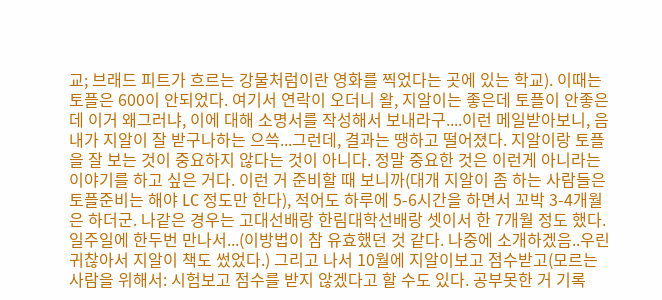교; 브래드 피트가 흐르는 강물처럼이란 영화를 찍었다는 곳에 있는 학교). 이때는 토플은 600이 안되었다. 여기서 연락이 오더니 왈, 지알이는 좋은데 토플이 안좋은데 이거 왜그러냐, 이에 대해 소명서를 작성해서 보내라구....이런 메일받아보니, 음 내가 지알이 잘 받구나하는 으쓱...그런데, 결과는 땡하고 떨어졌다. 지알이랑 토플을 잘 보는 것이 중요하지 않다는 것이 아니다. 정말 중요한 것은 이런게 아니라는 이야기를 하고 싶은 거다. 이런 거 준비할 때 보니까(대개 지알이 좀 하는 사람들은 토플준비는 해야 LC 정도만 한다), 적어도 하루에 5-6시간을 하면서 꼬박 3-4개월은 하더군. 나같은 경우는 고대선배랑 한림대학선배랑 셋이서 한 7개월 정도 했다. 일주일에 한두번 만나서...(이방법이 참 유효했던 것 같다. 나중에 소개하겠음..우린 귀찮아서 지알이 책도 썼었다.) 그리고 나서 10월에 지알이보고 점수받고(모르는 사람을 위해서: 시험보고 점수를 받지 않겠다고 할 수도 있다. 공부못한 거 기록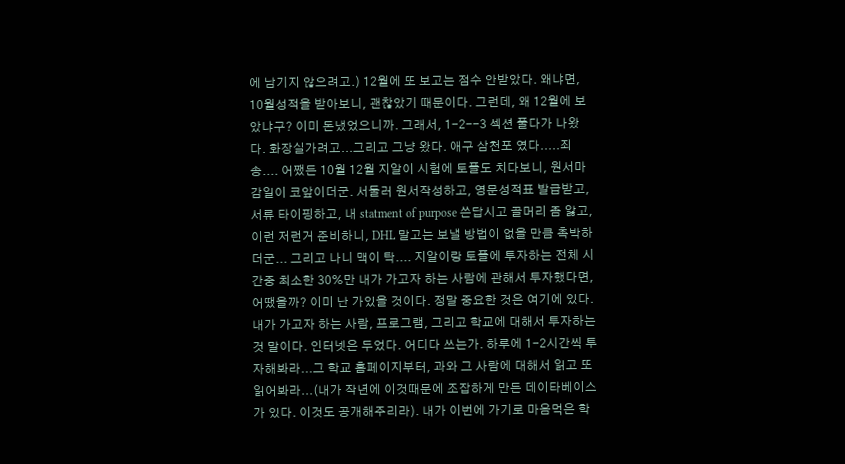에 남기지 않으려고.) 12월에 또 보고는 점수 안받았다. 왜냐면, 10월성적을 받아보니, 괜찮았기 때문이다. 그런데, 왜 12월에 보았냐구? 이미 돈냈었으니까. 그래서, 1-2--3 섹션 풀다가 나왔다. 화장실가려고...그리고 그냥 왔다. 애구 삼천포 였다.....죄송.... 어쨌든 10월 12월 지알이 시험에 토플도 치다보니, 원서마감일이 코앞이더군. 서둘러 원서작성하고, 영문성적표 발급받고, 서류 타이핑하고, 내 statment of purpose 쓴답시고 골머리 좀 앓고, 이런 저런거 준비하니, DHL 말고는 보낼 방법이 없을 만큼 촉박하더군... 그리고 나니 맥이 탁.... 지알이랑 토플에 투자하는 전체 시간중 최소한 30%만 내가 가고자 하는 사람에 관해서 투자했다면, 어땠을까? 이미 난 가있을 것이다. 정말 중요한 것은 여기에 있다. 내가 가고자 하는 사람, 프로그램, 그리고 학교에 대해서 투자하는 것 말이다. 인터넷은 두었다. 어디다 쓰는가. 하루에 1-2시간씩 투자해봐라...그 학교 홈페이지부터, 과와 그 사람에 대해서 읽고 또 읽어봐라...(내가 작년에 이것때문에 조잡하게 만든 데이타베이스가 있다. 이것도 공개해주리라). 내가 이번에 가기로 마음먹은 학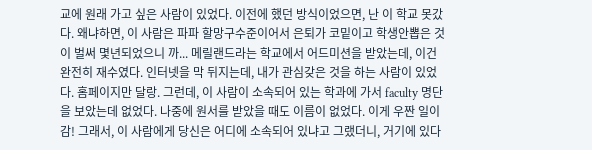교에 원래 가고 싶은 사람이 있었다. 이전에 했던 방식이었으면, 난 이 학교 못갔다. 왜냐하면, 이 사람은 파파 할망구수준이어서 은퇴가 코밑이고 학생안뽑은 것이 벌써 몇년되었으니 까... 메릴랜드라는 학교에서 어드미션을 받았는데, 이건 완전히 재수였다. 인터넷을 막 뒤지는데, 내가 관심갖은 것을 하는 사람이 있었다. 홈페이지만 달랑. 그런데, 이 사람이 소속되어 있는 학과에 가서 faculty 명단을 보았는데 없었다. 나중에 원서를 받았을 때도 이름이 없었다. 이게 우짠 일이감! 그래서, 이 사람에게 당신은 어디에 소속되어 있냐고 그랬더니, 거기에 있다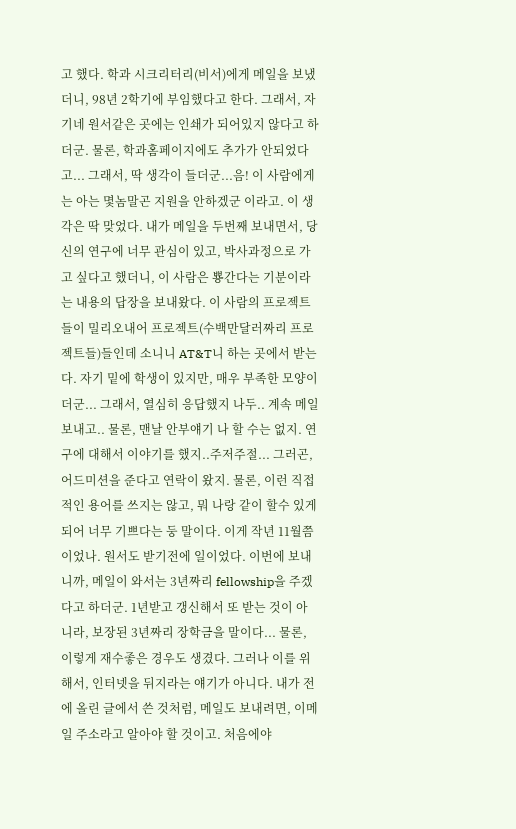고 했다. 학과 시크리터리(비서)에게 메일을 보냈더니, 98년 2학기에 부임했다고 한다. 그래서, 자기네 원서같은 곳에는 인쇄가 되어있지 않다고 하더군. 물론, 학과홈페이지에도 추가가 안되었다고... 그래서, 딱 생각이 들더군...음! 이 사람에게는 아는 몇놈말곤 지원을 안하겠군 이라고. 이 생각은 딱 맞었다. 내가 메일을 두번째 보내면서, 당신의 연구에 너무 관심이 있고, 박사과정으로 가고 싶다고 했더니, 이 사람은 뿅간다는 기분이라는 내용의 답장을 보내왔다. 이 사람의 프로젝트들이 밀리오내어 프로젝트(수백만달러짜리 프로젝트들)들인데 소니니 AT&T니 하는 곳에서 받는다. 자기 밑에 학생이 있지만, 매우 부족한 모양이더군... 그래서, 열심히 응답했지 나두.. 계속 메일보내고.. 물론, 맨날 안부얘기 나 할 수는 없지. 연구에 대해서 이야기를 했지..주저주절... 그러곤, 어드미션을 준다고 연락이 왔지. 물론, 이런 직접적인 용어를 쓰지는 않고, 뭐 나랑 같이 할수 있게되어 너무 기쁘다는 둥 말이다. 이게 작년 11월쯤이었나. 원서도 받기전에 일이었다. 이번에 보내니까, 메일이 와서는 3년짜리 fellowship을 주겠다고 하더군. 1년받고 갱신해서 또 받는 것이 아니라, 보장된 3년짜리 장학금을 말이다... 물론, 이렇게 재수좋은 경우도 생겼다. 그러나 이를 위해서, 인터넷을 뒤지라는 얘기가 아니다. 내가 전에 올린 글에서 쓴 것처럼, 메일도 보내려면, 이메일 주소라고 알아야 할 것이고. 처음에야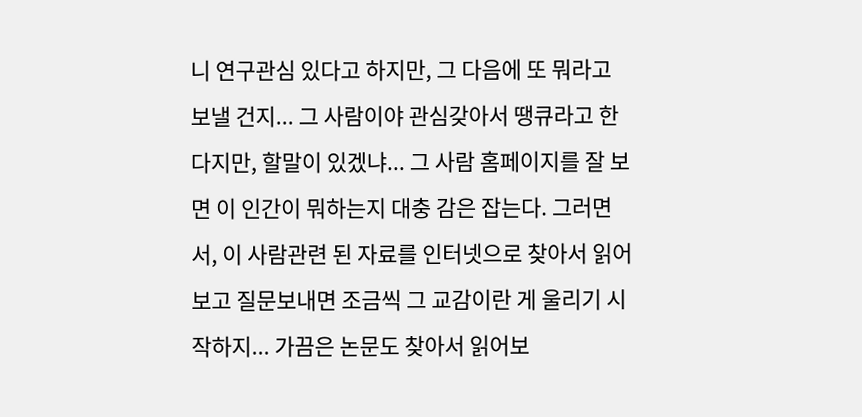니 연구관심 있다고 하지만, 그 다음에 또 뭐라고 보낼 건지... 그 사람이야 관심갖아서 땡큐라고 한다지만, 할말이 있겠냐... 그 사람 홈페이지를 잘 보면 이 인간이 뭐하는지 대충 감은 잡는다. 그러면서, 이 사람관련 된 자료를 인터넷으로 찾아서 읽어보고 질문보내면 조금씩 그 교감이란 게 울리기 시작하지... 가끔은 논문도 찾아서 읽어보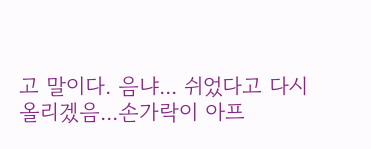고 말이다. 음냐... 쉬었다고 다시 올리겠음...손가락이 아프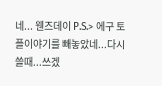네... 웬즈데이 P.S.> 에구 토플이야기를 빼놓았네...다시 쓸때...쓰겠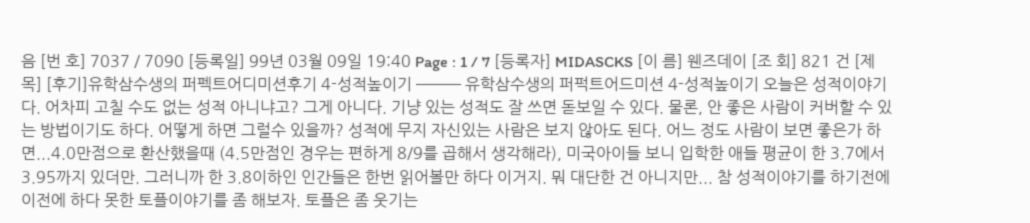음 [번 호] 7037 / 7090 [등록일] 99년 03월 09일 19:40 Page : 1 / 7 [등록자] MIDASCKS [이 름] 웬즈데이 [조 회] 821 건 [제 목] [후기]유학삼수생의 퍼펙트어디미션후기 4-성적높이기 ─── 유학삼수생의 퍼퍽트어드미션 4-성적높이기 오늘은 성적이야기다. 어차피 고칠 수도 없는 성적 아니냐고? 그게 아니다. 기냥 있는 성적도 잘 쓰면 돋보일 수 있다. 물론, 안 좋은 사람이 커버할 수 있는 방법이기도 하다. 어떻게 하면 그럴수 있을까? 성적에 무지 자신있는 사람은 보지 않아도 된다. 어느 정도 사람이 보면 좋은가 하면...4.0만점으로 환산했을때 (4.5만점인 경우는 편하게 8/9를 곱해서 생각해라), 미국아이들 보니 입학한 애들 평균이 한 3.7에서 3.95까지 있더만. 그러니까 한 3.8이하인 인간들은 한번 읽어볼만 하다 이거지. 뭐 대단한 건 아니지만... 참 성적이야기를 하기전에 이전에 하다 못한 토플이야기를 좀 해보자. 토플은 좀 웃기는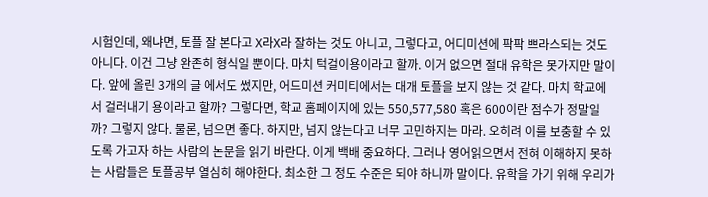시험인데, 왜냐면, 토플 잘 본다고 X라X라 잘하는 것도 아니고, 그렇다고, 어디미션에 팍팍 쁘라스되는 것도 아니다. 이건 그냥 완존히 형식일 뿐이다. 마치 턱걸이용이라고 할까. 이거 없으면 절대 유학은 못가지만 말이다. 앞에 올린 3개의 글 에서도 썼지만, 어드미션 커미티에서는 대개 토플을 보지 않는 것 같다. 마치 학교에서 걸러내기 용이라고 할까? 그렇다면, 학교 홈페이지에 있는 550,577,580 혹은 600이란 점수가 정말일까? 그렇지 않다. 물론, 넘으면 좋다. 하지만, 넘지 않는다고 너무 고민하지는 마라. 오히려 이를 보충할 수 있도록 가고자 하는 사람의 논문을 읽기 바란다. 이게 백배 중요하다. 그러나 영어읽으면서 전혀 이해하지 못하는 사람들은 토플공부 열심히 해야한다. 최소한 그 정도 수준은 되야 하니까 말이다. 유학을 가기 위해 우리가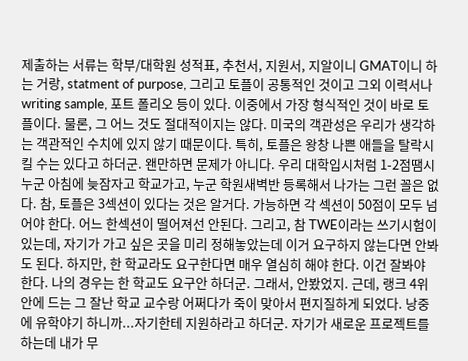제출하는 서류는 학부/대학원 성적표, 추천서, 지원서, 지알이니 GMAT이니 하는 거랑, statment of purpose, 그리고 토플이 공통적인 것이고 그외 이력서나 writing sample, 포트 폴리오 등이 있다. 이중에서 가장 형식적인 것이 바로 토플이다. 물론, 그 어느 것도 절대적이지는 않다. 미국의 객관성은 우리가 생각하는 객관적인 수치에 있지 않기 때문이다. 특히, 토플은 왕창 나쁜 애들을 탈락시킬 수는 있다고 하더군. 왠만하면 문제가 아니다. 우리 대학입시처럼 1-2점땜시 누군 아침에 늦잠자고 학교가고, 누군 학원새벽반 등록해서 나가는 그런 꼴은 없다. 참, 토플은 3섹션이 있다는 것은 알거다. 가능하면 각 섹션이 50점이 모두 넘어야 한다. 어느 한섹션이 떨어져선 안된다. 그리고, 참 TWE이라는 쓰기시험이 있는데, 자기가 가고 싶은 곳을 미리 정해놓았는데 이거 요구하지 않는다면 안봐도 된다. 하지만, 한 학교라도 요구한다면 매우 열심히 해야 한다. 이건 잘봐야 한다. 나의 경우는 한 학교도 요구안 하더군. 그래서, 안봤었지. 근데, 랭크 4위안에 드는 그 잘난 학교 교수랑 어쩌다가 죽이 맞아서 편지질하게 되었다. 낭중에 유학야기 하니까...자기한테 지원하라고 하더군. 자기가 새로운 프로젝트를 하는데 내가 무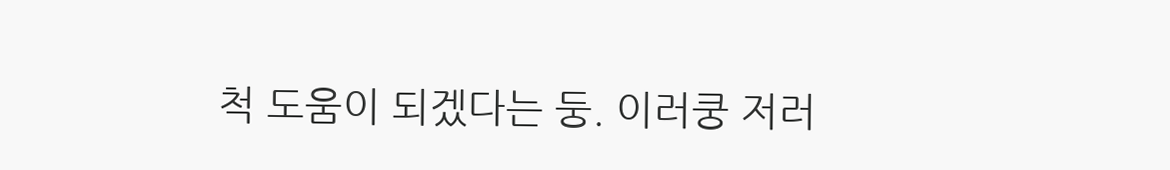척 도움이 되겠다는 둥. 이러쿵 저러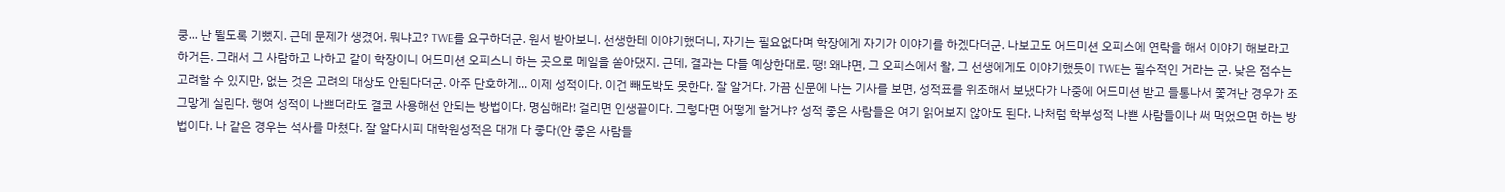쿵... 난 뛸도록 기뻤지. 근데 문제가 생겼어. 뭐냐고? TWE를 요구하더군. 원서 받아보니. 선생한테 이야기했더니, 자기는 필요없다며 학장에게 자기가 이야기를 하겠다더군. 나보고도 어드미션 오피스에 연락을 해서 이야기 해보라고 하거든. 그래서 그 사람하고 나하고 같이 학장이니 어드미션 오피스니 하는 곳으로 메일을 쏟아댔지. 근데, 결과는 다들 예상한대로. 땡! 왜냐면, 그 오피스에서 왈, 그 선생에게도 이야기했듯이 TWE는 필수적인 거라는 군. 낮은 점수는 고려할 수 있지만, 없는 것은 고려의 대상도 안된다더군. 아주 단호하게... 이제 성적이다. 이건 빼도박도 못한다. 잘 알거다. 가끔 신문에 나는 기사를 보면, 성적표를 위조해서 보냈다가 나중에 어드미션 받고 들통나서 쫓겨난 경우가 조그맣게 실린다. 행여 성적이 나쁘더라도 결코 사용해선 안되는 방법이다. 명심해라! 걸리면 인생끝이다. 그렇다면 어떻게 할거냐? 성적 좋은 사람들은 여기 읽어보지 않아도 된다. 나처럼 학부성적 나쁜 사람들이나 써 먹었으면 하는 방법이다. 나 같은 경우는 석사를 마쳤다. 잘 알다시피 대학원성적은 대개 다 좋다(안 좋은 사람들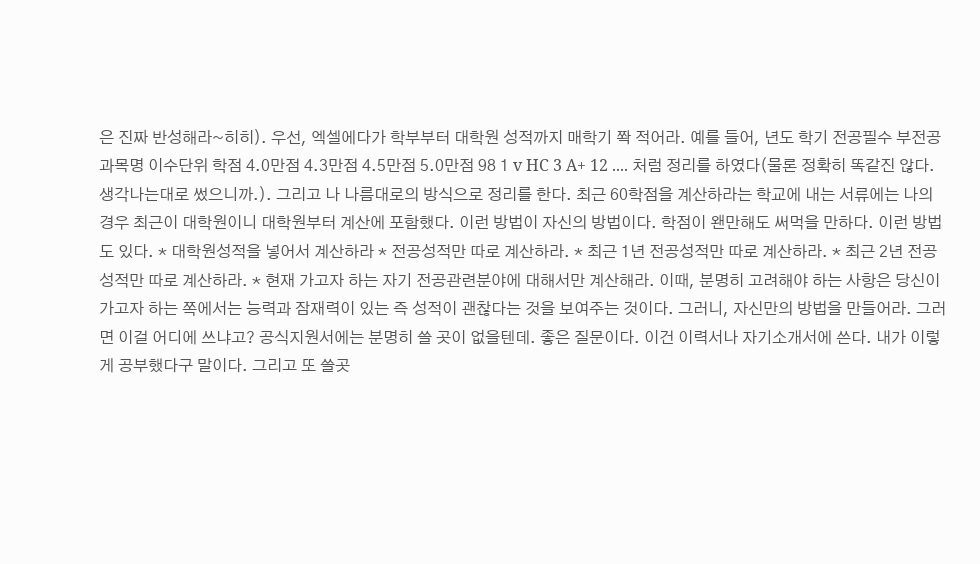은 진짜 반성해라~히히). 우선, 엑셀에다가 학부부터 대학원 성적까지 매학기 쫙 적어라. 예를 들어, 년도 학기 전공필수 부전공 과목명 이수단위 학점 4.0만점 4.3만점 4.5만점 5.0만점 98 1 v HC 3 A+ 12 .... 처럼 정리를 하였다(물론 정확히 똑같진 않다. 생각나는대로 썼으니까.). 그리고 나 나름대로의 방식으로 정리를 한다. 최근 60학점을 계산하라는 학교에 내는 서류에는 나의 경우 최근이 대학원이니 대학원부터 계산에 포함했다. 이런 방법이 자신의 방법이다. 학점이 왠만해도 써먹을 만하다. 이런 방법도 있다. * 대학원성적을 넣어서 계산하라 * 전공성적만 따로 계산하라. * 최근 1년 전공성적만 따로 계산하라. * 최근 2년 전공성적만 따로 계산하라. * 현재 가고자 하는 자기 전공관련분야에 대해서만 계산해라. 이때, 분명히 고려해야 하는 사항은 당신이 가고자 하는 쪽에서는 능력과 잠재력이 있는 즉 성적이 괜찮다는 것을 보여주는 것이다. 그러니, 자신만의 방법을 만들어라. 그러면 이걸 어디에 쓰냐고? 공식지원서에는 분명히 쓸 곳이 없을텐데. 좋은 질문이다. 이건 이력서나 자기소개서에 쓴다. 내가 이렇게 공부했다구 말이다. 그리고 또 쓸곳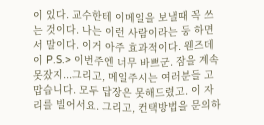이 있다. 교수한테 이메일을 보낼때 꼭 쓰는 것이다. 나는 이런 사람이라는 둥 하면서 말이다. 이거 아주 효과적이다. 웬즈데이 P.S.> 이번주엔 너무 바쁘군. 잠을 계속 못잤지...그리고, 메일주시는 여러분들 고맙습니다. 모두 답장은 못해드렸고. 이 자리를 빌어서요. 그리고, 컨택방법을 문의하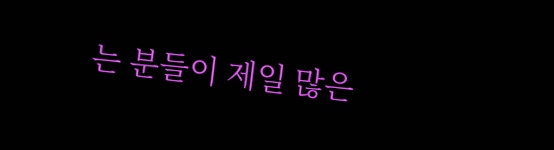는 분들이 제일 많은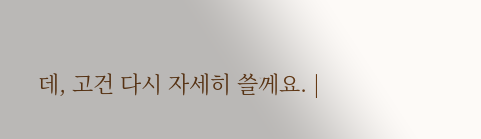데, 고건 다시 자세히 쓸께요. |